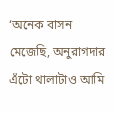‘অনেক বাসন মেজেছি, অনুরাগদার এঁটো থালাটাও আমি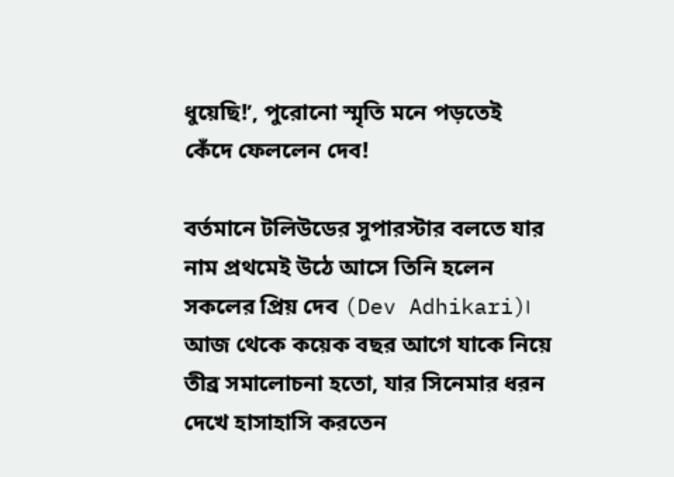ধুয়েছি!’, পুরোনো স্মৃতি মনে পড়তেই কেঁদে ফেললেন দেব!

বর্তমানে টলিউডের সুপারস্টার বলতে যার নাম প্রথমেই উঠে আসে তিনি হলেন সকলের প্রিয় দেব (Dev Adhikari)। আজ থেকে কয়েক বছর আগে যাকে নিয়ে তীব্র সমালোচনা হতো, যার সিনেমার ধরন দেখে হাসাহাসি করতেন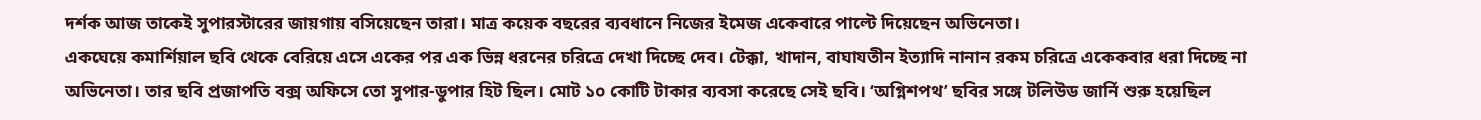দর্শক আজ তাকেই সুপারস্টারের জায়গায় বসিয়েছেন তারা। মাত্র কয়েক বছরের ব্যবধানে নিজের ইমেজ একেবারে পাল্টে দিয়েছেন অভিনেতা।
একঘেয়ে কমার্শিয়াল ছবি থেকে বেরিয়ে এসে একের পর এক ভিন্ন ধরনের চরিত্রে দেখা দিচ্ছে দেব। টেক্কা, খাদান, বাঘাযতীন ইত্যাদি নানান রকম চরিত্রে একেকবার ধরা দিচ্ছে না অভিনেতা। তার ছবি প্রজাপতি বক্স অফিসে তো সুপার-ডুপার হিট ছিল। মোট ১০ কোটি টাকার ব্যবসা করেছে সেই ছবি। ‘অগ্নিশপথ’ ছবির সঙ্গে টলিউড জার্নি শুরু হয়েছিল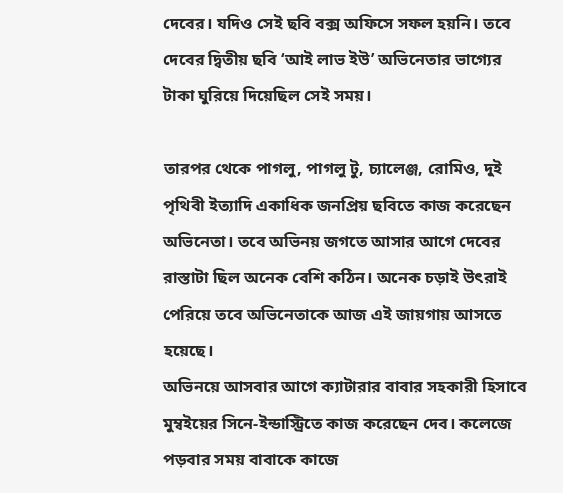দেবের। যদিও সেই ছবি বক্স অফিসে সফল হয়নি। তবে দেবের দ্বিতীয় ছবি ‘আই লাভ ইউ’ অভিনেতার ভাগ্যের টাকা ঘুরিয়ে দিয়েছিল সেই সময়।

তারপর থেকে পাগলু, পাগলু টু, চ্যালেঞ্জ, রোমিও, দুই পৃথিবী ইত্যাদি একাধিক জনপ্রিয় ছবিতে কাজ করেছেন অভিনেতা। তবে অভিনয় জগতে আসার আগে দেবের রাস্তাটা ছিল অনেক বেশি কঠিন। অনেক চড়াই উৎরাই পেরিয়ে তবে অভিনেতাকে আজ এই জায়গায় আসতে হয়েছে।
অভিনয়ে আসবার আগে ক্যাটারার বাবার সহকারী হিসাবে মুম্বইয়ের সিনে-ইন্ডাস্ট্রিতে কাজ করেছেন দেব। কলেজে পড়বার সময় বাবাকে কাজে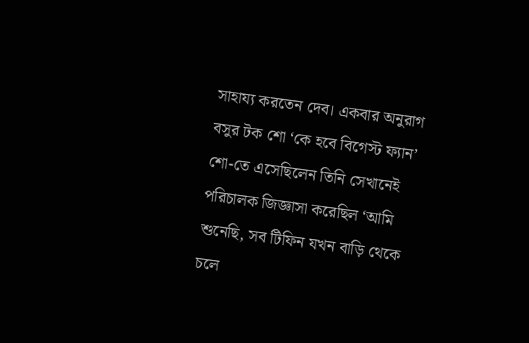সাহায্য করতেন দেব। একবার অনুরাগ বসুর টক শো ‘কে হবে বিগেস্ট ফ্যান’ শো-তে এসেছিলেন তিনি সেখানেই পরিচালক জিজ্ঞাসা করেছিল ‘আমি শুনেছি, সব টিফিন যখন বাড়ি থেকে চলে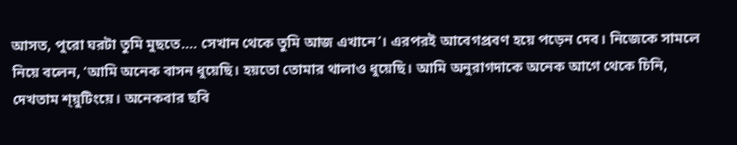আসত, পুরো ঘরটা তুমি মুছতে…. সেখান থেকে তুমি আজ এখানে’। এরপরই আবেগপ্রবণ হয়ে পড়েন দেব। নিজেকে সামলে নিয়ে বলেন, ‘আমি অনেক বাসন ধুয়েছি। হয়তো তোমার থালাও ধুয়েছি। আমি অনুরাগদাকে অনেক আগে থেকে চিনি, দেখতাম শ্য়ুটিংয়ে। অনেকবার ছবি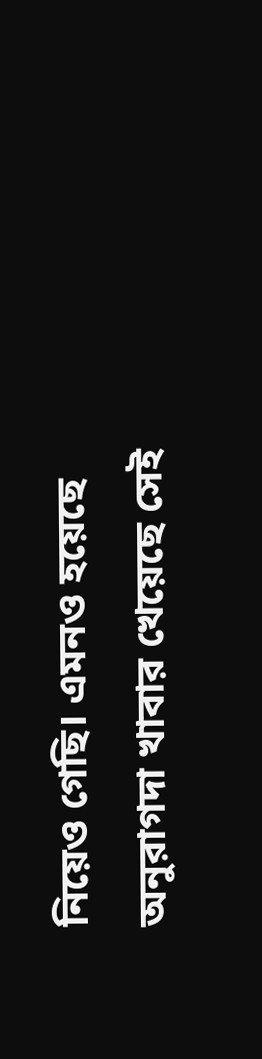নিয়েও গেছি। এমনও হয়েছে অনুরাগদা খাবার খেয়েছে সেই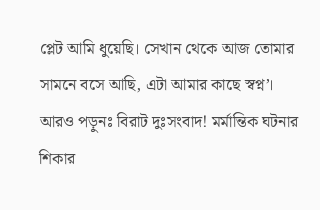প্লেট আমি ধুয়েছি। সেখান থেকে আজ তোমার সামনে বসে আছি, এটা আমার কাছে স্বপ্ন’।
আরও পড়ুনঃ বিরাট দুঃসংবাদ! মর্মান্তিক ঘটনার শিকার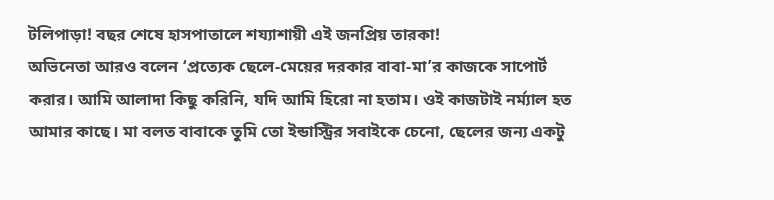টলিপাড়া! বছর শেষে হাসপাতালে শয্যাশায়ী এই জনপ্রিয় তারকা!
অভিনেতা আরও বলেন ‘প্রত্যেক ছেলে-মেয়ের দরকার বাবা-মা’র কাজকে সাপোর্ট করার। আমি আলাদা কিছু করিনি, যদি আমি হিরো না হতাম। ওই কাজটাই নর্ম্যাল হত আমার কাছে। মা বলত বাবাকে তুমি তো ইন্ডাস্ট্রির সবাইকে চেনো, ছেলের জন্য একটু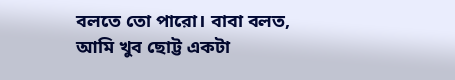বলতে তো পারো। বাবা বলত, আমি খুব ছোট্ট একটা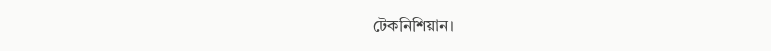টেকনিশিয়ান।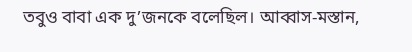তবুও বাবা এক দু’জনকে বলেছিল। আব্বাস-মস্তান,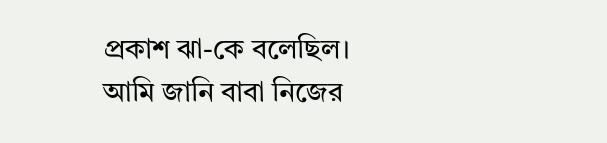প্রকাশ ঝা-কে বলেছিল। আমি জানি বাবা নিজের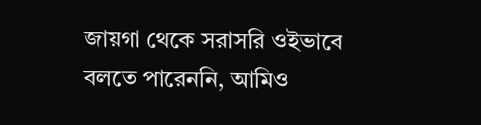জায়গা থেকে সরাসরি ওইভাবে বলতে পারেননি, আমিও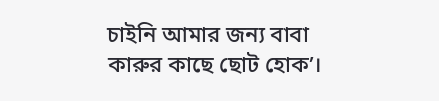চাইনি আমার জন্য বাবা কারুর কাছে ছোট হোক’।